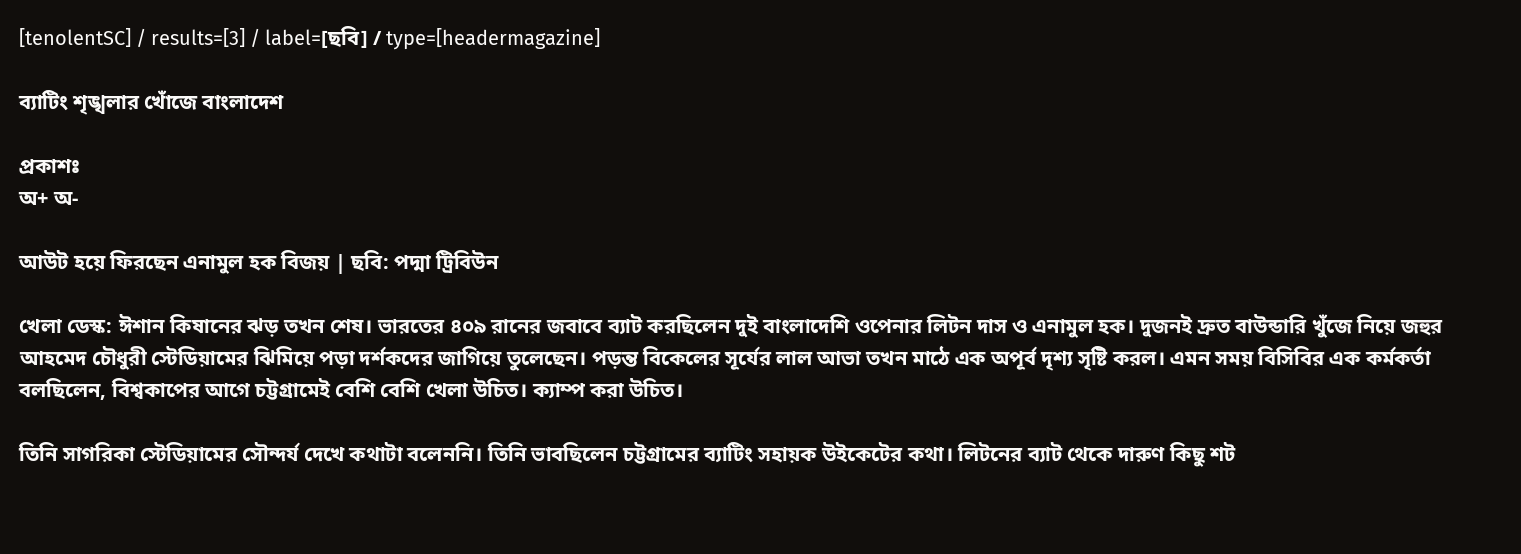[tenolentSC] / results=[3] / label=[ছবি] / type=[headermagazine]

ব্যাটিং শৃঙ্খলার খোঁজে বাংলাদেশ

প্রকাশঃ
অ+ অ-

আউট হয়ে ফিরছেন এনামুল হক বিজয় | ছবি: পদ্মা ট্রিবিউন

খেলা ডেস্ক: ঈশান কিষানের ঝড় তখন শেষ। ভারতের ৪০৯ রানের জবাবে ব্যাট করছিলেন দুই বাংলাদেশি ওপেনার লিটন দাস ও এনামুল হক। দুজনই দ্রুত বাউন্ডারি খুঁজে নিয়ে জহুর আহমেদ চৌধুরী স্টেডিয়ামের ঝিমিয়ে পড়া দর্শকদের জাগিয়ে তুলেছেন। পড়ন্ত বিকেলের সূর্যের লাল আভা তখন মাঠে এক অপূর্ব দৃশ্য সৃষ্টি করল। এমন সময় বিসিবির এক কর্মকর্তা বলছিলেন, বিশ্বকাপের আগে চট্টগ্রামেই বেশি বেশি খেলা উচিত। ক্যাম্প করা উচিত।

তিনি সাগরিকা স্টেডিয়ামের সৌন্দর্য দেখে কথাটা বলেননি। তিনি ভাবছিলেন চট্টগ্রামের ব্যাটিং সহায়ক উইকেটের কথা। লিটনের ব্যাট থেকে দারুণ কিছু শট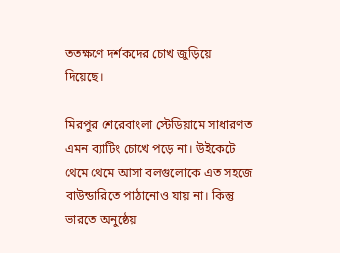ততক্ষণে দর্শকদের চোখ জুড়িয়ে দিয়েছে।

মিরপুর শেরেবাংলা স্টেডিয়ামে সাধারণত এমন ব্যাটিং চোখে পড়ে না। উইকেটে থেমে থেমে আসা বলগুলোকে এত সহজে বাউন্ডারিতে পাঠানোও যায় না। কিন্তু ভারতে অনুষ্ঠেয়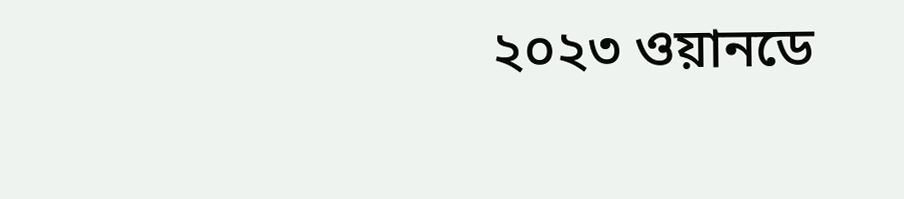২০২৩ ওয়ানডে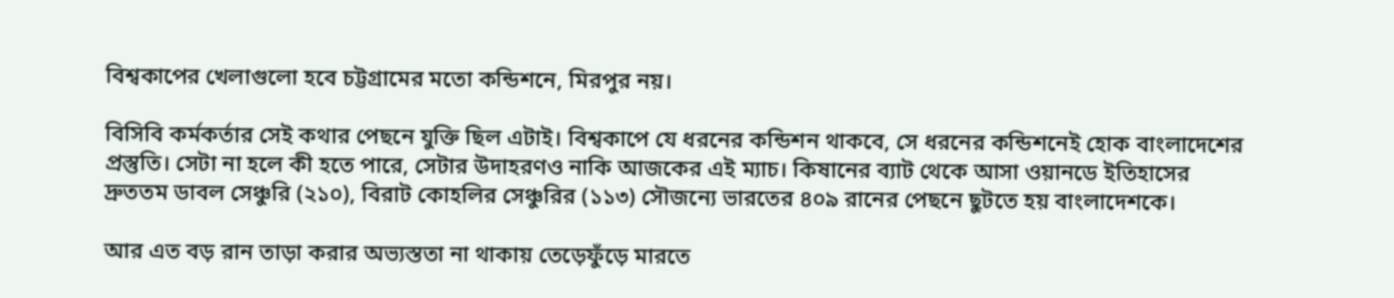বিশ্বকাপের খেলাগুলো হবে চট্টগ্রামের মতো কন্ডিশনে, মিরপুর নয়।

বিসিবি কর্মকর্তার সেই কথার পেছনে যুক্তি ছিল এটাই। বিশ্বকাপে যে ধরনের কন্ডিশন থাকবে, সে ধরনের কন্ডিশনেই হোক বাংলাদেশের প্রস্তুতি। সেটা না হলে কী হতে পারে, সেটার উদাহরণও নাকি আজকের এই ম্যাচ। কিষানের ব্যাট থেকে আসা ওয়ানডে ইতিহাসের দ্রুততম ডাবল সেঞ্চুরি (২১০), বিরাট কোহলির সেঞ্চুরির (১১৩) সৌজন্যে ভারতের ৪০৯ রানের পেছনে ছুটতে হয় বাংলাদেশকে।

আর এত বড় রান তাড়া করার অভ্যস্ততা না থাকায় তেড়েফুঁড়ে মারতে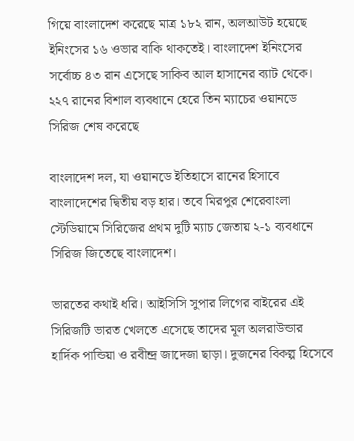গিয়ে বাংলাদেশ করেছে মাত্র ১৮২ রান, অলআউট হয়েছে ইনিংসের ১৬ ওভার বাকি থাকতেই। বাংলাদেশ ইনিংসের সর্বোচ্চ ৪৩ রান এসেছে সাকিব আল হাসানের ব্যাট থেকে।
২২৭ রানের বিশাল ব্যবধানে হেরে তিন ম্যাচের ওয়ানডে সিরিজ শেষ করেছে

বাংলাদেশ দল, যা ওয়ানডে ইতিহাসে রানের হিসাবে বাংলাদেশের দ্বিতীয় বড় হার। তবে মিরপুর শেরেবাংলা স্টেডিয়ামে সিরিজের প্রথম দুটি ম্যাচ জেতায় ২-১ ব্যবধানে সিরিজ জিতেছে বাংলাদেশ।

ভারতের কথাই ধরি। আইসিসি সুপার লিগের বাইরের এই সিরিজটি ভারত খেলতে এসেছে তাদের মূল অলরাউন্ডার হার্দিক পান্ডিয়া ও রবীন্দ্র জাদেজা ছাড়া। দুজনের বিকল্প হিসেবে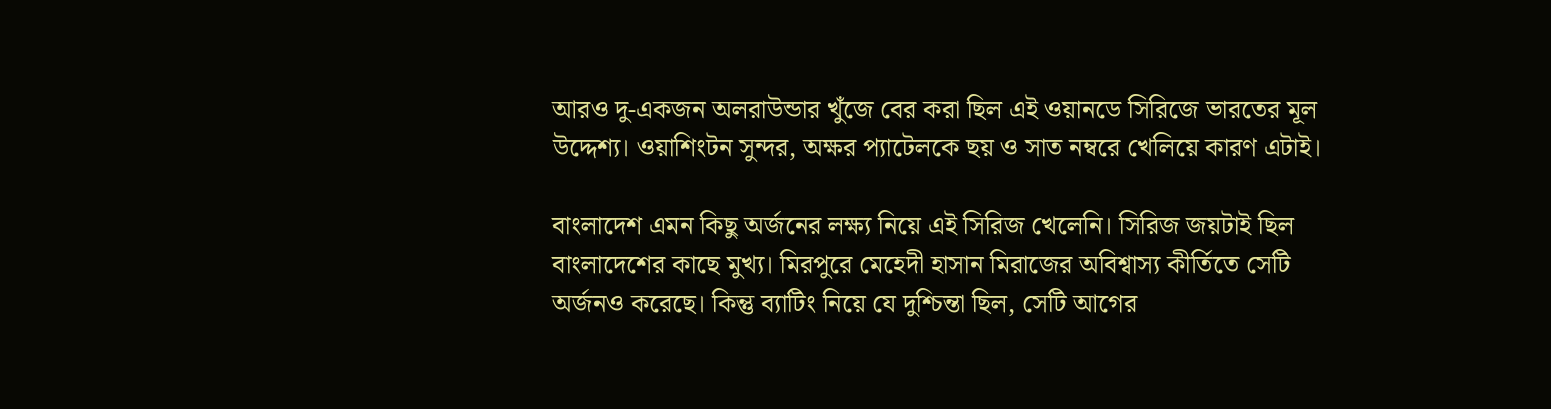আরও দু-একজন অলরাউন্ডার খুঁজে বের করা ছিল এই ওয়ানডে সিরিজে ভারতের মূল উদ্দেশ্য। ওয়াশিংটন সুন্দর, অক্ষর প্যাটেলকে ছয় ও সাত নম্বরে খেলিয়ে কারণ এটাই।

বাংলাদেশ এমন কিছু অর্জনের লক্ষ্য নিয়ে এই সিরিজ খেলেনি। সিরিজ জয়টাই ছিল বাংলাদেশের কাছে মুখ্য। মিরপুরে মেহেদী হাসান মিরাজের অবিশ্বাস্য কীর্তিতে সেটি অর্জনও করেছে। কিন্তু ব্যাটিং নিয়ে যে দুশ্চিন্তা ছিল, সেটি আগের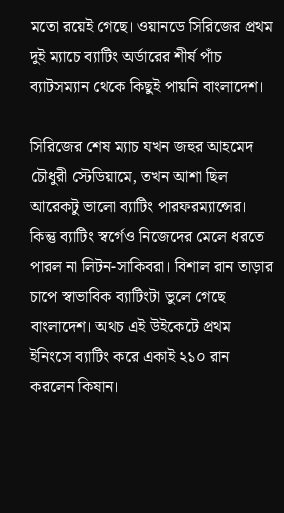মতো রয়েই গেছে। ওয়ানডে সিরিজের প্রথম দুই ম্যাচে ব্যাটিং অর্ডারের শীর্ষ পাঁচ ব্যাটসম্যান থেকে কিছুই পায়নি বাংলাদেশ।

সিরিজের শেষ ম্যাচ যখন জহুর আহমেদ চৌধুরী স্টেডিয়ামে, তখন আশা ছিল আরেকটু ভালো ব্যাটিং পারফরম্যান্সের। কিন্তু ব্যাটিং স্বর্গেও নিজেদের মেলে ধরতে পারল না লিটন-সাকিবরা। বিশাল রান তাড়ার চাপে স্বাভাবিক ব্যাটিংটা ভুলে গেছে বাংলাদেশ। অথচ এই উইকেটে প্রথম ইনিংসে ব্যাটিং করে একাই ২১০ রান করলেন কিষান।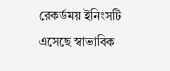রেকর্ডময় ইনিংসটি এসেছে স্বাভাবিক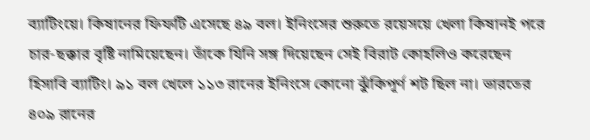ব্যাটিংয়ে। কিষানের ফিফটি এসেছে ৪৯ বল। ইনিংসের শুরুতে রয়েসয়ে খেলা কিষানই পরে চার-ছক্কার বৃষ্টি নামিয়েছেন। তাঁকে যিনি সঙ্গ দিয়েছেন সেই বিরাট কোহলিও করেছেন হিসাবি ব্যাটিং। ৯১ বল খেলে ১১৩ রানের ইনিংসে কোনো ঝুঁকিপূর্ণ শট ছিল না। ভারতের ৪০৯ রানের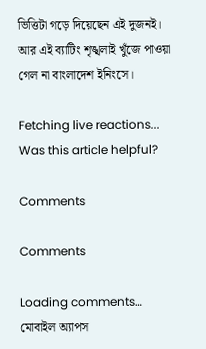ভিত্তিটা গড়ে দিয়েছেন এই দুজনই। আর এই ব্যাটিং শৃঙ্খলাই খুঁজে পাওয়া গেল না বাংলাদেশ ইনিংসে।

Fetching live reactions...
Was this article helpful?

Comments

Comments

Loading comments…
মোবাইল অ্যাপস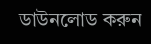ডাউনলোড করুন